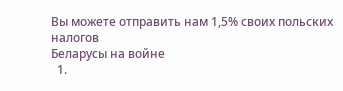Вы можете отправить нам 1,5% своих польских налогов
Беларусы на войне
  1.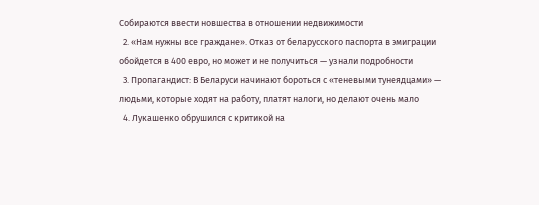Собираются ввести новшества в отношении недвижимости
  2. «Нам нужны все граждане». Отказ от беларусского паспорта в эмиграции обойдется в 400 евро, но может и не получиться — узнали подробности
  3. Пропагандист: В Беларуси начинают бороться с «теневыми тунеядцами» — людьми, которые ходят на работу, платят налоги, но делают очень мало
  4. Лукашенко обрушился с критикой на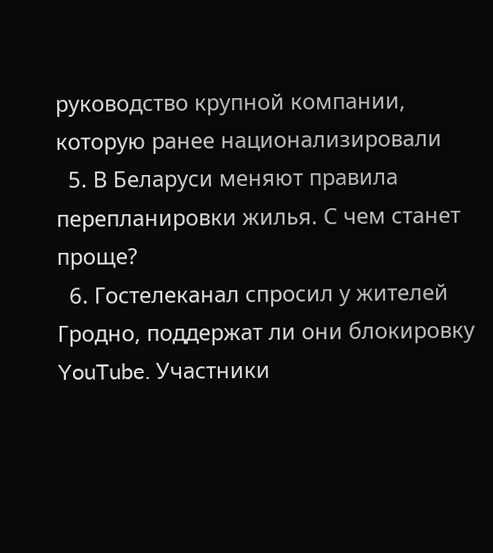руководство крупной компании, которую ранее национализировали
  5. В Беларуси меняют правила перепланировки жилья. С чем станет проще?
  6. Гостелеканал спросил у жителей Гродно, поддержат ли они блокировку YouTube. Участники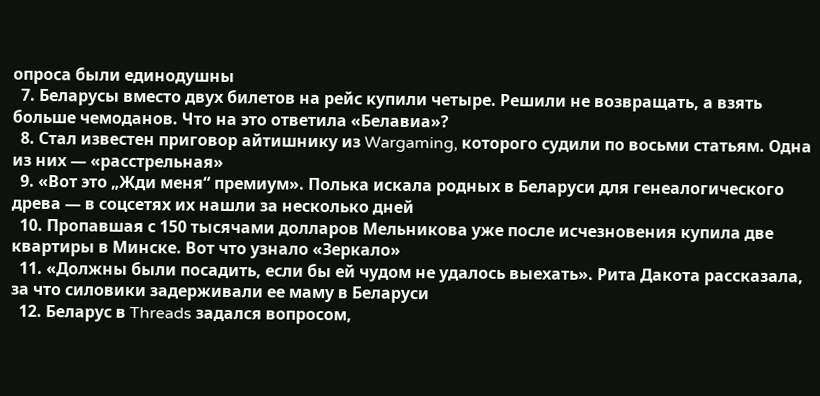опроса были единодушны
  7. Беларусы вместо двух билетов на рейс купили четыре. Решили не возвращать, а взять больше чемоданов. Что на это ответила «Белавиа»?
  8. Стал известен приговор айтишнику из Wargaming, которого судили по восьми статьям. Одна из них — «расстрельная»
  9. «Вот это „Жди меня“ премиум». Полька искала родных в Беларуси для генеалогического древа — в соцсетях их нашли за несколько дней
  10. Пропавшая с 150 тысячами долларов Мельникова уже после исчезновения купила две квартиры в Минске. Вот что узнало «Зеркало»
  11. «Должны были посадить, если бы ей чудом не удалось выехать». Рита Дакота рассказала, за что силовики задерживали ее маму в Беларуси
  12. Беларус в Threads задался вопросом,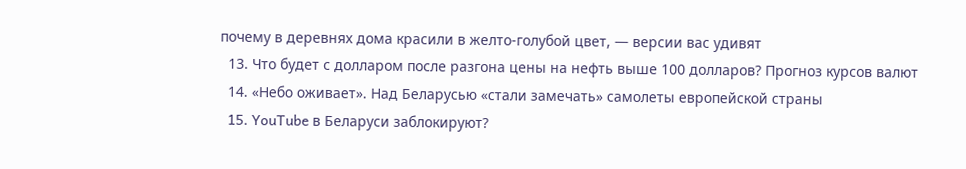почему в деревнях дома красили в желто-голубой цвет, — версии вас удивят
  13. Что будет с долларом после разгона цены на нефть выше 100 долларов? Прогноз курсов валют
  14. «Небо оживает». Над Беларусью «стали замечать» самолеты европейской страны
  15. YouTube в Беларуси заблокируют?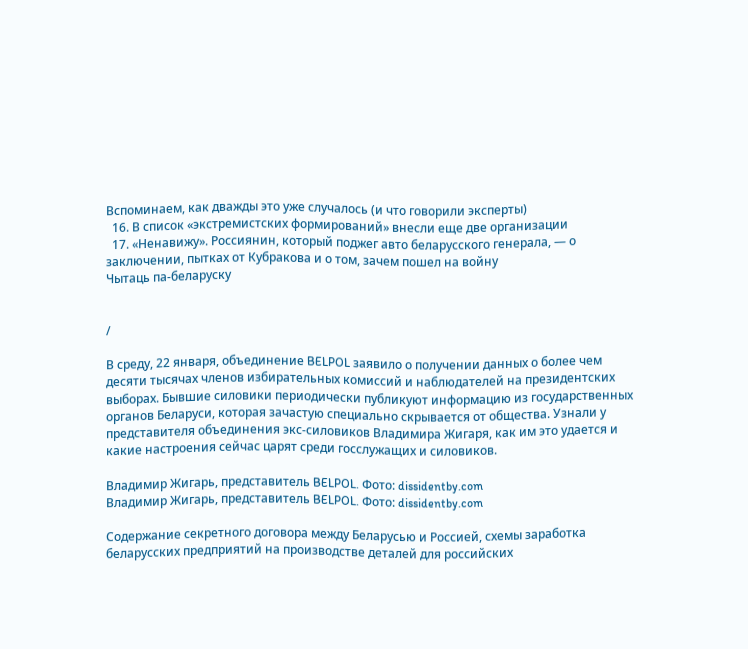Вспоминаем, как дважды это уже случалось (и что говорили эксперты)
  16. В список «экстремистских формирований» внесли еще две организации
  17. «Ненавижу». Россиянин, который поджег авто беларусского генерала, — о заключении, пытках от Кубракова и о том, зачем пошел на войну
Чытаць па-беларуску


/

В среду, 22 января, объединение BELPOL заявило о получении данных о более чем десяти тысячах членов избирательных комиссий и наблюдателей на президентских выборах. Бывшие силовики периодически публикуют информацию из государственных органов Беларуси, которая зачастую специально скрывается от общества. Узнали у представителя объединения экс-силовиков Владимира Жигаря, как им это удается и какие настроения сейчас царят среди госслужащих и силовиков.

Владимир Жигарь, представитель BELPOL. Фото: dissidentby.com
Владимир Жигарь, представитель BELPOL. Фото: dissidentby.com

Содержание секретного договора между Беларусью и Россией, схемы заработка беларусских предприятий на производстве деталей для российских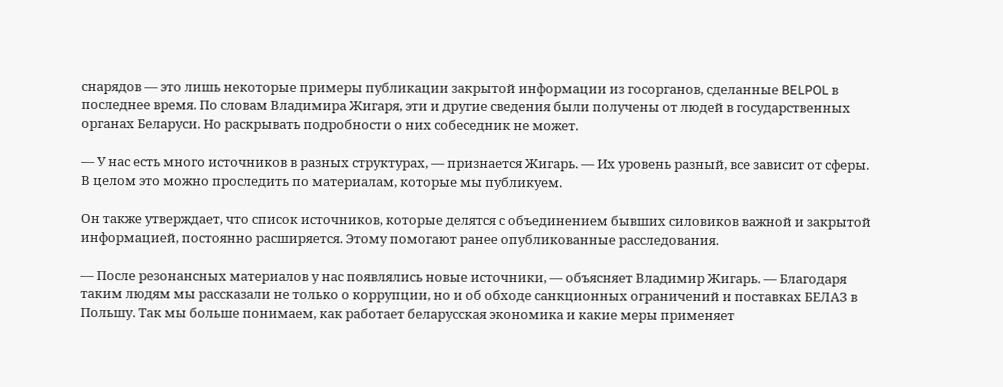снарядов — это лишь некоторые примеры публикации закрытой информации из госорганов, сделанные BELPOL в последнее время. По словам Владимира Жигаря, эти и другие сведения были получены от людей в государственных органах Беларуси. Но раскрывать подробности о них собеседник не может.

— У нас есть много источников в разных структурах, — признается Жигарь. — Их уровень разный, все зависит от сферы. В целом это можно проследить по материалам, которые мы публикуем.

Он также утверждает, что список источников, которые делятся с объединением бывших силовиков важной и закрытой информацией, постоянно расширяется. Этому помогают ранее опубликованные расследования.

— После резонансных материалов у нас появлялись новые источники, — объясняет Владимир Жигарь. — Благодаря таким людям мы рассказали не только о коррупции, но и об обходе санкционных ограничений и поставках БЕЛАЗ в Польшу. Так мы больше понимаем, как работает беларусская экономика и какие меры применяет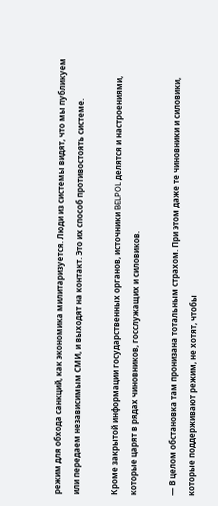режим для обхода санкций, как экономика милитаризуется. Люди из системы видят, что мы публикуем или передаем независимым СМИ, и выходят на контакт. Это их способ противостоять системе.

Кроме закрытой информации государственных органов, источники BELPOL делятся и настроениями, которые царят в рядах чиновников, госслужащих и силовиков.

— В целом обстановка там пронизана тотальным страхом. При этом даже те чиновники и силовики, которые поддерживают режим, не хотят, чтобы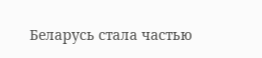Беларусь стала частью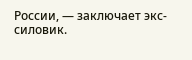России, — заключает экс-силовик.